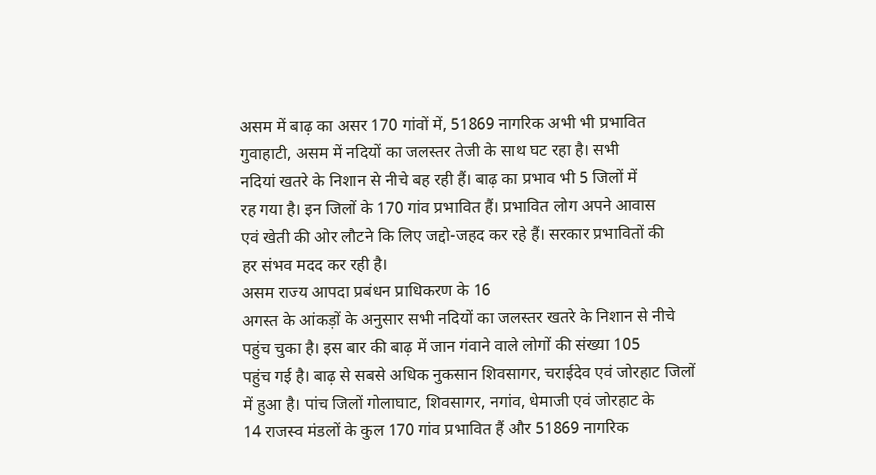असम में बाढ़ का असर 170 गांवों में, 51869 नागरिक अभी भी प्रभावित
गुवाहाटी, असम में नदियों का जलस्तर तेजी के साथ घट रहा है। सभी
नदियां खतरे के निशान से नीचे बह रही हैं। बाढ़ का प्रभाव भी 5 जिलों में
रह गया है। इन जिलों के 170 गांव प्रभावित हैं। प्रभावित लोग अपने आवास
एवं खेती की ओर लौटने कि लिए जद्दो-जहद कर रहे हैं। सरकार प्रभावितों की
हर संभव मदद कर रही है।
असम राज्य आपदा प्रबंधन प्राधिकरण के 16
अगस्त के आंकड़ों के अनुसार सभी नदियों का जलस्तर खतरे के निशान से नीचे
पहुंच चुका है। इस बार की बाढ़ में जान गंवाने वाले लोगों की संख्या 105
पहुंच गई है। बाढ़ से सबसे अधिक नुकसान शिवसागर, चराईदेव एवं जोरहाट जिलों
में हुआ है। पांच जिलों गोलाघाट, शिवसागर, नगांव, धेमाजी एवं जोरहाट के
14 राजस्व मंडलों के कुल 170 गांव प्रभावित हैं और 51869 नागरिक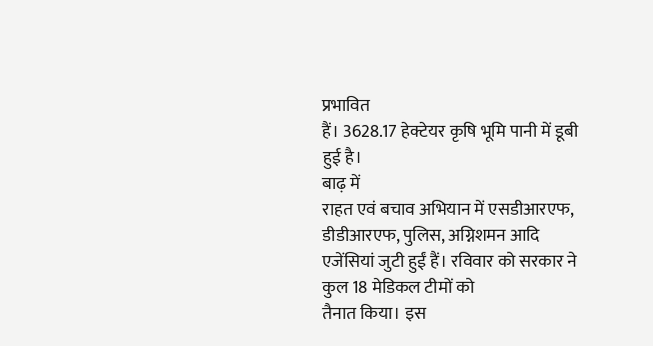प्रभावित
हैं। 3628.17 हेक्टेयर कृषि भूमि पानी में डूबी हुई है।
बाढ़ में
राहत एवं बचाव अभियान में एसडीआरएफ, डीडीआरएफ, पुलिस, अग्निशमन आदि
एजेंसियां जुटी हुईं हैं। रविवार को सरकार ने कुल 18 मेडिकल टीमों को
तैनात किया। इस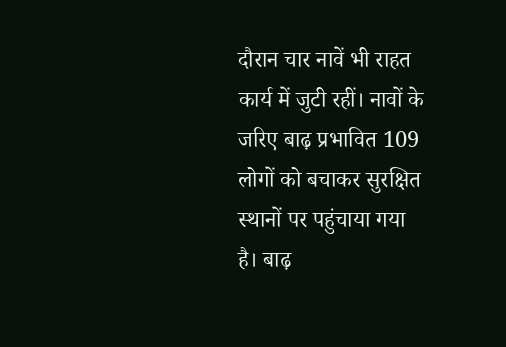दौरान चार नावें भी राहत कार्य में जुटी रहीं। नावों के
जरिए बाढ़ प्रभावित 109 लोगों को बचाकर सुरक्षित स्थानों पर पहुंचाया गया
है। बाढ़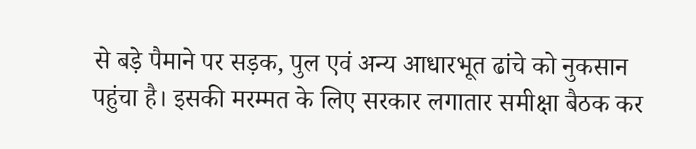से बड़े पैमाने पर सड़क, पुल एवं अन्य आधारभूत ढांचे को नुकसान
पहुंचा है। इसकी मरम्मत के लिए सरकार लगातार समीक्षा बैठक कर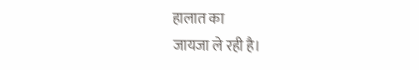हालात का
जायजा ले रही है।